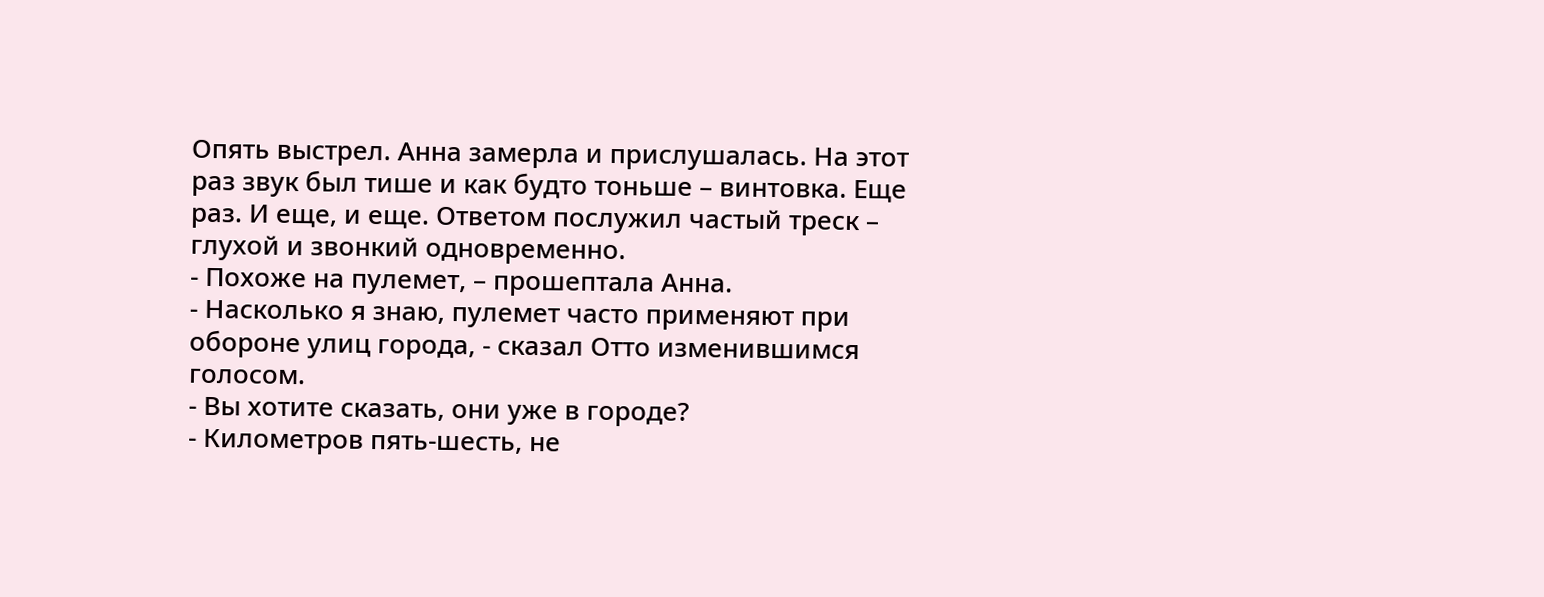Опять выстрел. Анна замерла и прислушалась. На этот раз звук был тише и как будто тоньше – винтовка. Еще раз. И еще, и еще. Ответом послужил частый треск – глухой и звонкий одновременно.
- Похоже на пулемет, – прошептала Анна.
- Насколько я знаю, пулемет часто применяют при обороне улиц города, - сказал Отто изменившимся голосом.
- Вы хотите сказать, они уже в городе?
- Километров пять-шесть, не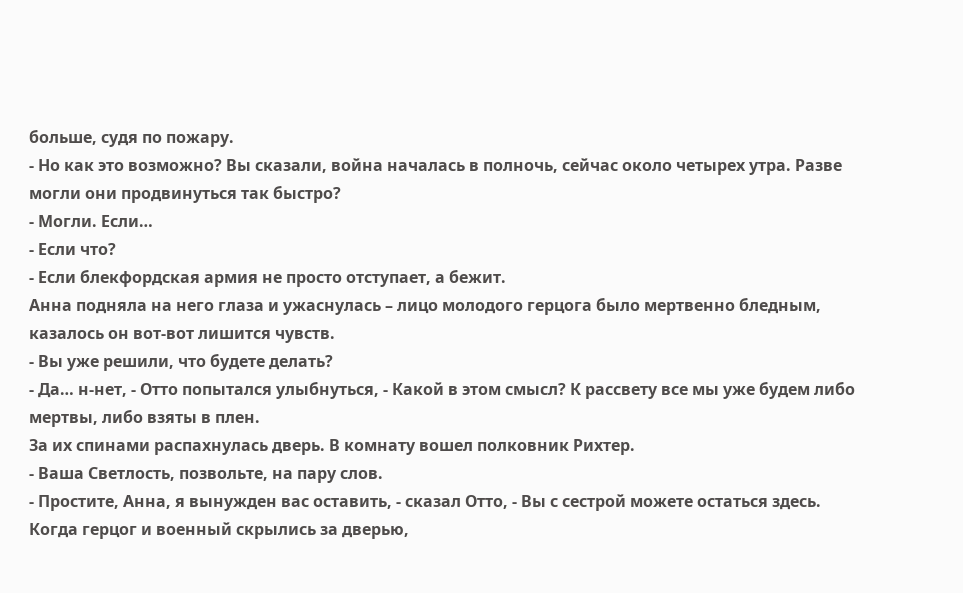больше, судя по пожару.
- Но как это возможно? Вы сказали, война началась в полночь, сейчас около четырех утра. Разве могли они продвинуться так быстро?
- Могли. Если…
- Если что?
- Если блекфордская армия не просто отступает, а бежит.
Анна подняла на него глаза и ужаснулась – лицо молодого герцога было мертвенно бледным, казалось он вот-вот лишится чувств.
- Вы уже решили, что будете делать?
- Да… н-нет, - Отто попытался улыбнуться, - Какой в этом смысл? К рассвету все мы уже будем либо мертвы, либо взяты в плен.
За их спинами распахнулась дверь. В комнату вошел полковник Рихтер.
- Ваша Светлость, позвольте, на пару слов.
- Простите, Анна, я вынужден вас оставить, - сказал Отто, - Вы с сестрой можете остаться здесь.
Когда герцог и военный скрылись за дверью,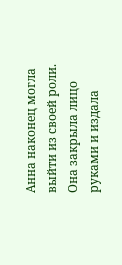Анна наконец могла выйти из своей роли. Она закрыла лицо руками и издала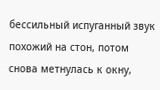бессильный испуганный звук похожий на стон, потом снова метнулась к окну,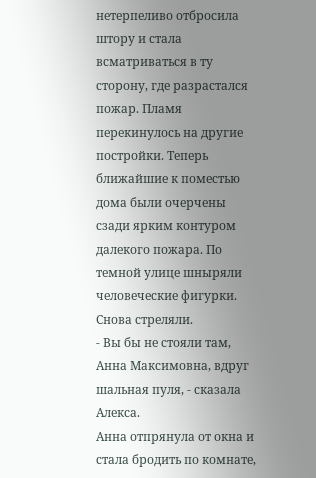нетерпеливо отбросила штору и стала всматриваться в ту сторону, где разрастался пожар. Пламя перекинулось на другие постройки. Теперь ближайшие к поместью дома были очерчены сзади ярким контуром далекого пожара. По темной улице шныряли человеческие фигурки. Снова стреляли.
- Вы бы не стояли там, Анна Максимовна, вдруг шальная пуля, - сказала Алекса.
Анна отпрянула от окна и стала бродить по комнате,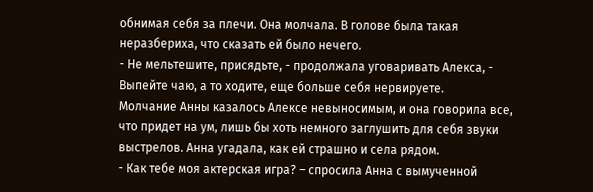обнимая себя за плечи. Она молчала. В голове была такая неразбериха, что сказать ей было нечего.
- Не мельтешите, присядьте, - продолжала уговаривать Алекса, - Выпейте чаю, а то ходите, еще больше себя нервируете.
Молчание Анны казалось Алексе невыносимым, и она говорила все, что придет на ум, лишь бы хоть немного заглушить для себя звуки выстрелов. Анна угадала, как ей страшно и села рядом.
- Как тебе моя актерская игра? – спросила Анна с вымученной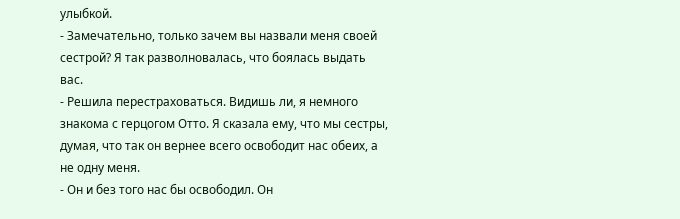улыбкой.
- Замечательно, только зачем вы назвали меня своей сестрой? Я так разволновалась, что боялась выдать вас.
- Решила перестраховаться. Видишь ли, я немного знакома с герцогом Отто. Я сказала ему, что мы сестры, думая, что так он вернее всего освободит нас обеих, а не одну меня.
- Он и без того нас бы освободил. Он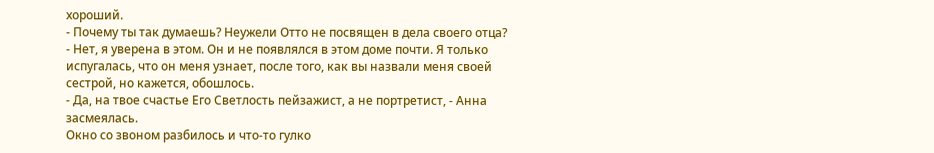хороший.
- Почему ты так думаешь? Неужели Отто не посвящен в дела своего отца?
- Нет, я уверена в этом. Он и не появлялся в этом доме почти. Я только испугалась, что он меня узнает, после того, как вы назвали меня своей сестрой, но кажется, обошлось.
- Да, на твое счастье Его Светлость пейзажист, а не портретист, - Анна засмеялась.
Окно со звоном разбилось и что-то гулко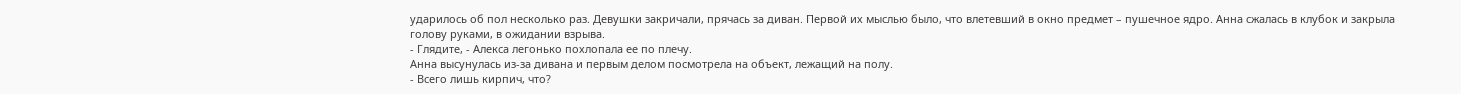ударилось об пол несколько раз. Девушки закричали, прячась за диван. Первой их мыслью было, что влетевший в окно предмет – пушечное ядро. Анна сжалась в клубок и закрыла голову руками, в ожидании взрыва.
- Глядите, - Алекса легонько похлопала ее по плечу.
Анна высунулась из-за дивана и первым делом посмотрела на объект, лежащий на полу.
- Всего лишь кирпич, что?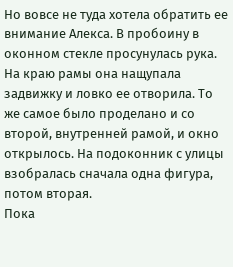Но вовсе не туда хотела обратить ее внимание Алекса. В пробоину в оконном стекле просунулась рука. На краю рамы она нащупала задвижку и ловко ее отворила. То же самое было проделано и со второй, внутренней рамой, и окно открылось. На подоконник с улицы взобралась сначала одна фигура, потом вторая.
Пока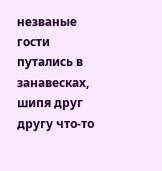незваные гости путались в занавесках, шипя друг другу что-то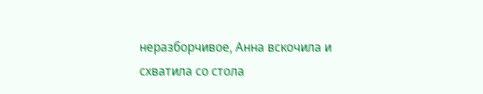неразборчивое, Анна вскочила и схватила со стола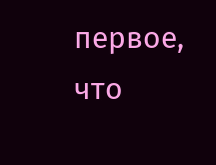первое, что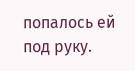попалось ей под руку.